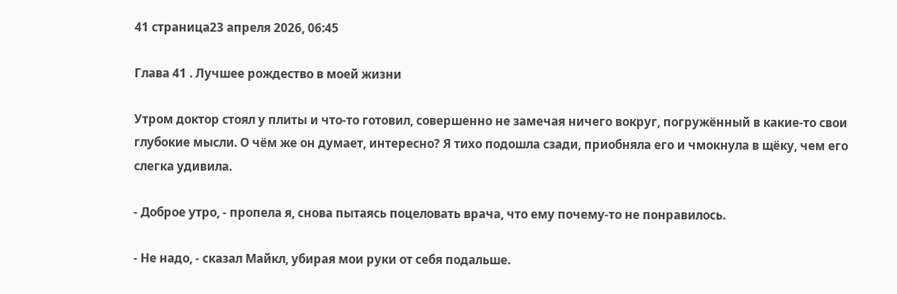41 страница23 апреля 2026, 06:45

Глава 41 . Лучшее рождество в моей жизни

Утром доктор стоял у плиты и что-то готовил, совершенно не замечая ничего вокруг, погружённый в какие-то свои глубокие мысли. О чём же он думает, интересно? Я тихо подошла сзади, приобняла его и чмокнула в щёку, чем его слегка удивила.

- Доброе утро, - пропела я, снова пытаясь поцеловать врача, что ему почему-то не понравилось.

- Не надо, - сказал Майкл, убирая мои руки от себя подальше.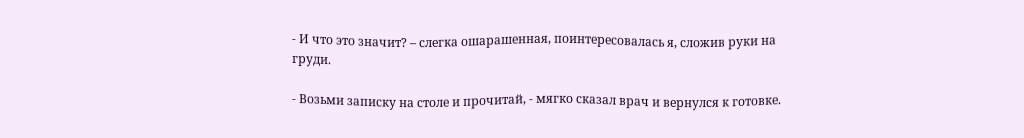- И что это значит? – слегка ошарашенная, поинтересовалась я, сложив руки на груди.

- Возьми записку на столе и прочитай, - мягко сказал врач и вернулся к готовке.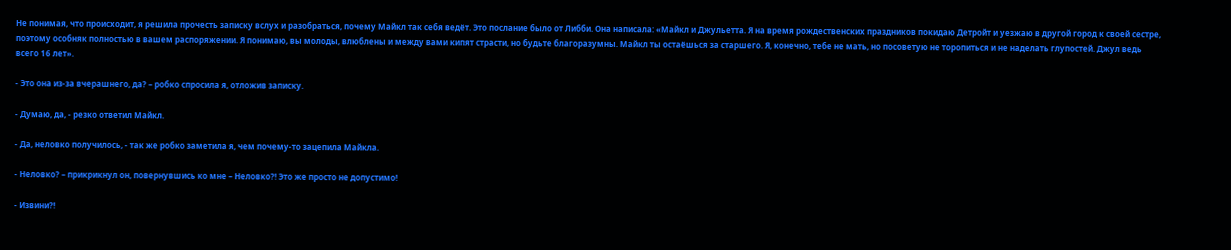Не понимая, что происходит, я решила прочесть записку вслух и разобраться, почему Майкл так себя ведёт. Это послание было от Либби. Она написала: «Майкл и Джульетта. Я на время рождественских праздников покидаю Детройт и уезжаю в другой город к своей сестре, поэтому особняк полностью в вашем распоряжении. Я понимаю, вы молоды, влюблены и между вами кипят страсти, но будьте благоразумны. Майкл ты остаёшься за старшего. Я, конечно, тебе не мать, но посоветую не торопиться и не наделать глупостей. Джул ведь всего 16 лет».

- Это она из-за вчерашнего, да? – робко спросила я, отложив записку.

- Думаю, да, - резко ответил Майкл.

- Да, неловко получилось, - так же робко заметила я, чем почему-то зацепила Майкла.

- Неловко? – прикрикнул он, повернувшись ко мне – Неловко?! Это же просто не допустимо!

- Извини?!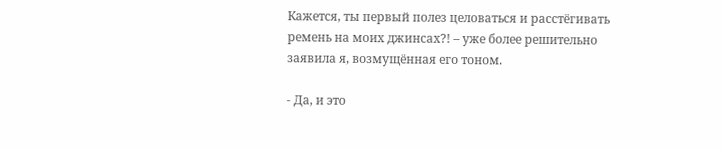Кажется, ты первый полез целоваться и расстёгивать ремень на моих джинсах?! – уже более решительно заявила я, возмущённая его тоном.

- Да, и это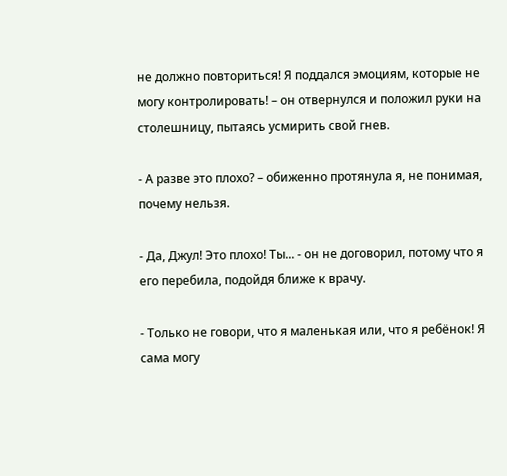не должно повториться! Я поддался эмоциям, которые не могу контролировать! – он отвернулся и положил руки на столешницу, пытаясь усмирить свой гнев.

- А разве это плохо? – обиженно протянула я, не понимая, почему нельзя.

- Да, Джул! Это плохо! Ты... - он не договорил, потому что я его перебила, подойдя ближе к врачу.

- Только не говори, что я маленькая или, что я ребёнок! Я сама могу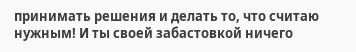принимать решения и делать то, что считаю нужным! И ты своей забастовкой ничего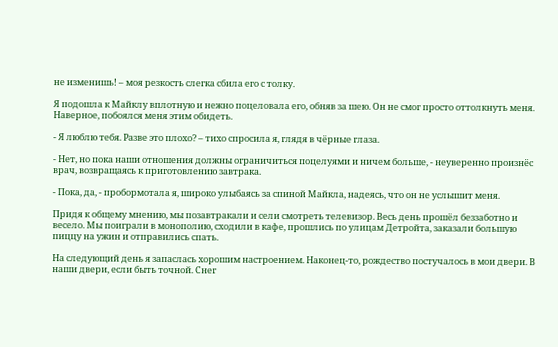не изменишь! – моя резкость слегка сбила его с толку.

Я подошла к Майклу вплотную и нежно поцеловала его, обняв за шею. Он не смог просто оттолкнуть меня. Наверное, побоялся меня этим обидеть.

- Я люблю тебя. Разве это плохо? – тихо спросила я, глядя в чёрные глаза.

- Нет, но пока наши отношения должны ограничиться поцелуями и ничем больше, - неуверенно произнёс врач, возвращаясь к приготовлению завтрака.

- Пока, да, - пробормотала я, широко улыбаясь за спиной Майкла, надеясь, что он не услышит меня.

Придя к общему мнению, мы позавтракали и сели смотреть телевизор. Весь день прошёл беззаботно и весело. Мы поиграли в монополию, сходили в кафе, прошлись по улицам Детройта, заказали большую пиццу на ужин и отправились спать.

На следующий день я запаслась хорошим настроением. Наконец-то, рождество постучалось в мои двери. В наши двери, если быть точной. Снег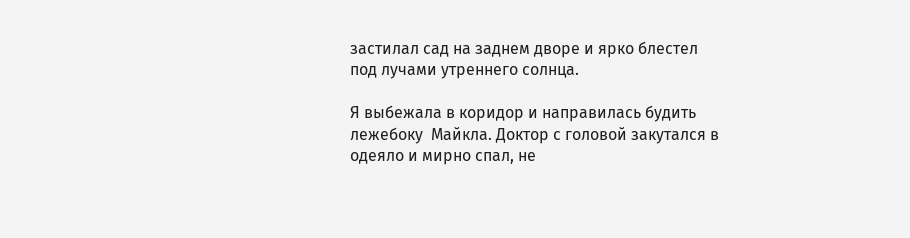застилал сад на заднем дворе и ярко блестел под лучами утреннего солнца.

Я выбежала в коридор и направилась будить лежебоку  Майкла. Доктор с головой закутался в одеяло и мирно спал, не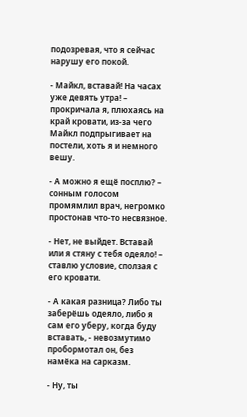подозревая, что я сейчас нарушу его покой.

- Майкл, вставай! На часах уже девять утра! – прокричала я, плюхаясь на край кровати, из-за чего Майкл подпрыгивает на постели, хоть я и немного вешу.

- А можно я ещё посплю? – сонным голосом промямлил врач, негромко простонав что-то несвязное.

- Нет, не выйдет. Вставай или я стяну с тебя одеяло! – ставлю условие, сползая с его кровати.

- А какая разница? Либо ты заберёшь одеяло, либо я сам его уберу, когда буду вставать, - невозмутимо пробормотал он, без намёка на сарказм.

- Ну, ты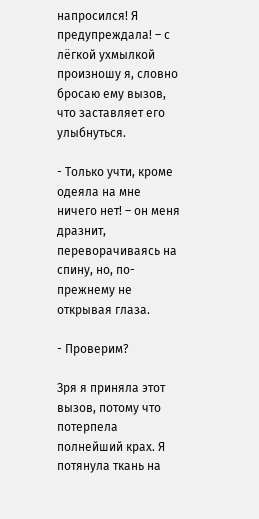напросился! Я предупреждала! – с лёгкой ухмылкой произношу я, словно бросаю ему вызов, что заставляет его улыбнуться.

- Только учти, кроме одеяла на мне ничего нет! – он меня дразнит, переворачиваясь на спину, но, по-прежнему не открывая глаза.

- Проверим?

Зря я приняла этот вызов, потому что потерпела полнейший крах. Я потянула ткань на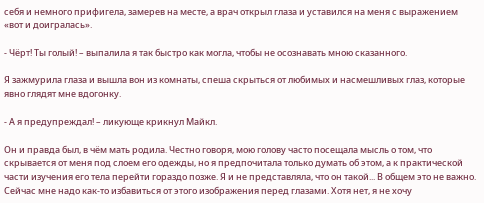себя и немного прифигела, замерев на месте, а врач открыл глаза и уставился на меня с выражением «вот и доигралась».

- Чёрт! Ты голый! – выпалила я так быстро как могла, чтобы не осознавать мною сказанного.

Я зажмурила глаза и вышла вон из комнаты, спеша скрыться от любимых и насмешливых глаз, которые явно глядят мне вдогонку.

- А я предупреждал! – ликующе крикнул Майкл.

Он и правда был, в чём мать родила. Честно говоря, мою голову часто посещала мысль о том, что скрывается от меня под слоем его одежды, но я предпочитала только думать об этом, а к практической части изучения его тела перейти гораздо позже. Я и не представляла, что он такой... В общем это не важно. Сейчас мне надо как-то избавиться от этого изображения перед глазами. Хотя нет, я не хочу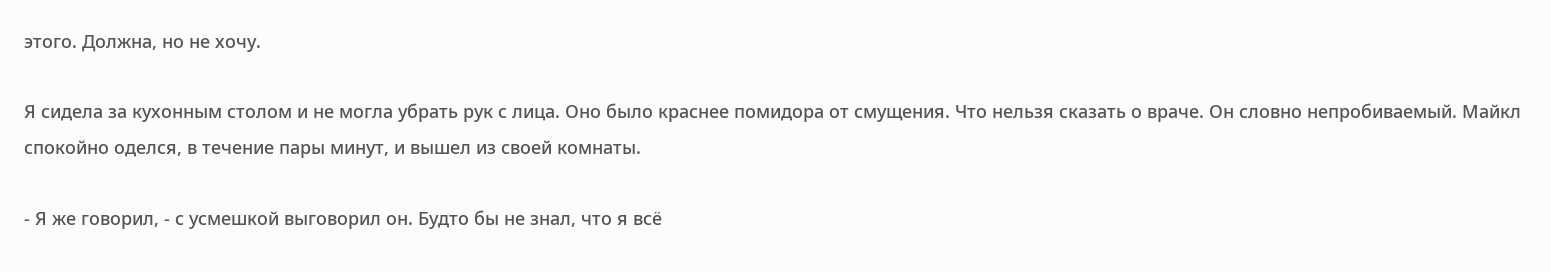этого. Должна, но не хочу.

Я сидела за кухонным столом и не могла убрать рук с лица. Оно было краснее помидора от смущения. Что нельзя сказать о враче. Он словно непробиваемый. Майкл спокойно оделся, в течение пары минут, и вышел из своей комнаты.

- Я же говорил, - с усмешкой выговорил он. Будто бы не знал, что я всё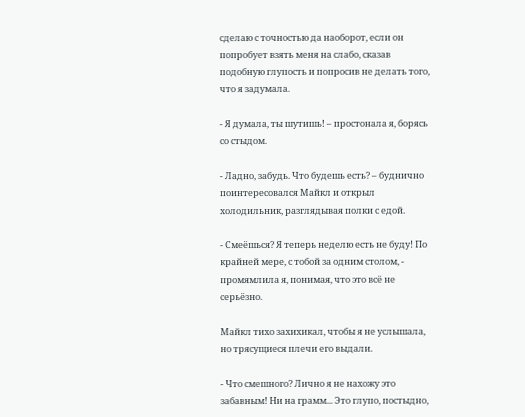сделаю с точностью да наоборот, если он попробует взять меня на слабо, сказав подобную глупость и попросив не делать того, что я задумала.

- Я думала, ты шутишь! – простонала я, борясь со стыдом.

- Ладно, забудь. Что будешь есть? – буднично поинтересовался Майкл и открыл холодильник, разглядывая полки с едой.

- Смеёшься? Я теперь неделю есть не буду! По крайней мере, с тобой за одним столом, - промямлила я, понимая, что это всё не серьёзно.

Майкл тихо захихикал, чтобы я не услышала, но трясущиеся плечи его выдали.

- Что смешного? Лично я не нахожу это забавным! Ни на грамм... Это глупо, постыдно,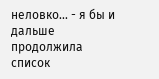неловко... - я бы и дальше продолжила список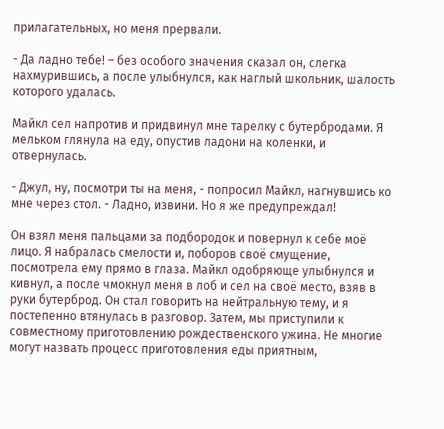прилагательных, но меня прервали.

- Да ладно тебе! – без особого значения сказал он, слегка нахмурившись, а после улыбнулся, как наглый школьник, шалость которого удалась.

Майкл сел напротив и придвинул мне тарелку с бутербродами. Я мельком глянула на еду, опустив ладони на коленки, и отвернулась.

- Джул, ну, посмотри ты на меня, - попросил Майкл, нагнувшись ко мне через стол. - Ладно, извини. Но я же предупреждал!

Он взял меня пальцами за подбородок и повернул к себе моё лицо. Я набралась смелости и, поборов своё смущение, посмотрела ему прямо в глаза. Майкл одобряюще улыбнулся и кивнул, а после чмокнул меня в лоб и сел на своё место, взяв в руки бутерброд. Он стал говорить на нейтральную тему, и я постепенно втянулась в разговор. Затем, мы приступили к совместному приготовлению рождественского ужина. Не многие могут назвать процесс приготовления еды приятным,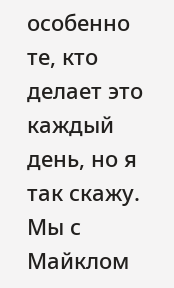особенно те, кто делает это каждый день, но я так скажу. Мы с Майклом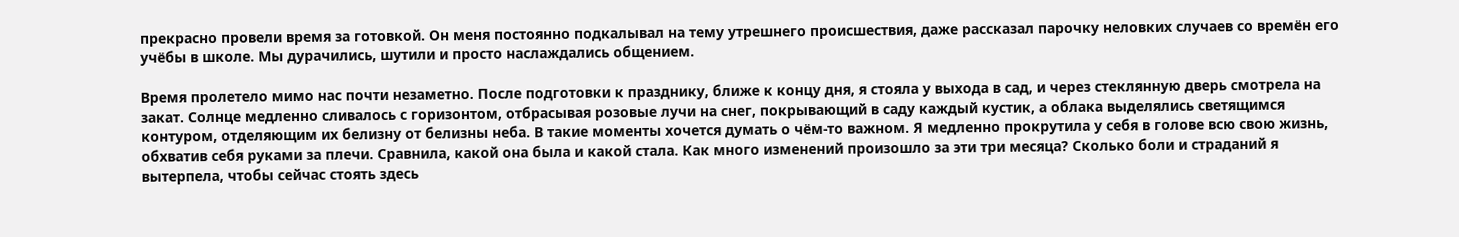прекрасно провели время за готовкой. Он меня постоянно подкалывал на тему утрешнего происшествия, даже рассказал парочку неловких случаев со времён его учёбы в школе. Мы дурачились, шутили и просто наслаждались общением.

Время пролетело мимо нас почти незаметно. После подготовки к празднику, ближе к концу дня, я стояла у выхода в сад, и через стеклянную дверь смотрела на закат. Солнце медленно сливалось с горизонтом, отбрасывая розовые лучи на снег, покрывающий в саду каждый кустик, а облака выделялись светящимся контуром, отделяющим их белизну от белизны неба. В такие моменты хочется думать о чём-то важном. Я медленно прокрутила у себя в голове всю свою жизнь, обхватив себя руками за плечи. Сравнила, какой она была и какой стала. Как много изменений произошло за эти три месяца? Сколько боли и страданий я вытерпела, чтобы сейчас стоять здесь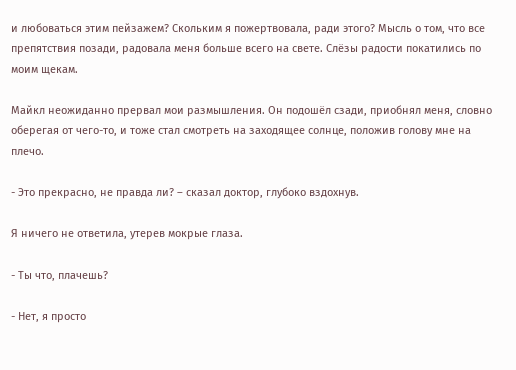и любоваться этим пейзажем? Скольким я пожертвовала, ради этого? Мысль о том, что все препятствия позади, радовала меня больше всего на свете. Слёзы радости покатились по моим щекам.

Майкл неожиданно прервал мои размышления. Он подошёл сзади, приобнял меня, словно оберегая от чего-то, и тоже стал смотреть на заходящее солнце, положив голову мне на плечо.

- Это прекрасно, не правда ли? – сказал доктор, глубоко вздохнув.

Я ничего не ответила, утерев мокрые глаза.

- Ты что, плачешь?

- Нет, я просто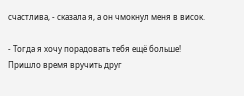счастлива, - сказала я, а он чмокнул меня в висок.

- Тогда я хочу порадовать тебя ещё больше! Пришло время вручить друг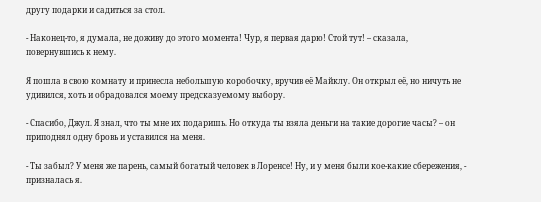другу подарки и садиться за стол.

- Наконец-то, я думала, не доживу до этого момента! Чур, я первая дарю! Стой тут! – сказала, повернувшись к нему.

Я пошла в свою комнату и принесла небольшую коробочку, вручив её Майклу. Он открыл её, но ничуть не удивился, хоть и обрадовался моему предсказуемому выбору.

- Спасибо, Джул. Я знал, что ты мне их подаришь. Но откуда ты взяла деньги на такие дорогие часы? – он приподнял одну бровь и уставился на меня.

- Ты забыл? У меня же парень, самый богатый человек в Лоренсе! Ну, и у меня были кое-какие сбережения, - призналась я.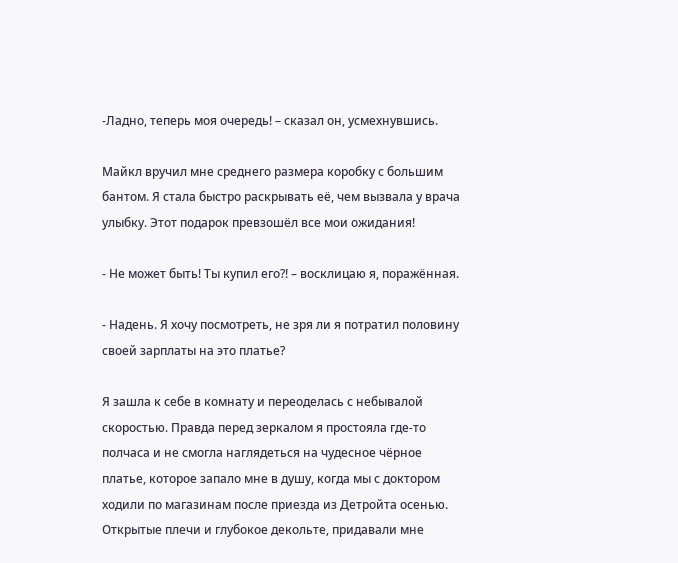-Ладно, теперь моя очередь! – сказал он, усмехнувшись.

Майкл вручил мне среднего размера коробку с большим бантом. Я стала быстро раскрывать её, чем вызвала у врача улыбку. Этот подарок превзошёл все мои ожидания!

- Не может быть! Ты купил его?! – восклицаю я, поражённая.

- Надень. Я хочу посмотреть, не зря ли я потратил половину своей зарплаты на это платье?

Я зашла к себе в комнату и переоделась с небывалой скоростью. Правда перед зеркалом я простояла где-то полчаса и не смогла наглядеться на чудесное чёрное платье, которое запало мне в душу, когда мы с доктором ходили по магазинам после приезда из Детройта осенью. Открытые плечи и глубокое декольте, придавали мне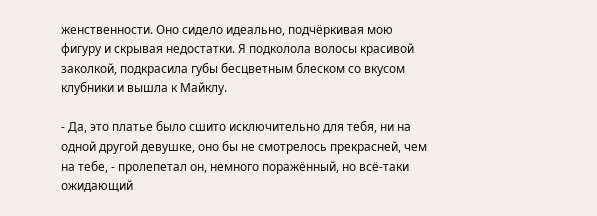женственности. Оно сидело идеально, подчёркивая мою фигуру и скрывая недостатки. Я подколола волосы красивой заколкой, подкрасила губы бесцветным блеском со вкусом клубники и вышла к Майклу.

- Да, это платье было сшито исключительно для тебя, ни на одной другой девушке, оно бы не смотрелось прекрасней, чем на тебе, - пролепетал он, немного поражённый, но всё-таки ожидающий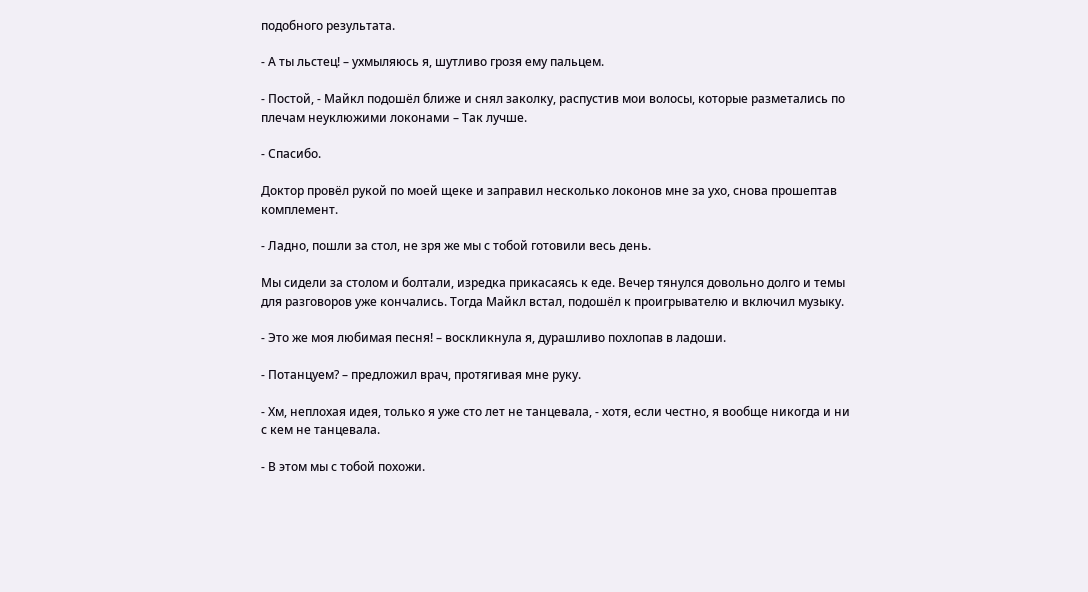подобного результата.

- А ты льстец! – ухмыляюсь я, шутливо грозя ему пальцем.

- Постой, - Майкл подошёл ближе и снял заколку, распустив мои волосы, которые разметались по плечам неуклюжими локонами – Так лучше.

- Спасибо.

Доктор провёл рукой по моей щеке и заправил несколько локонов мне за ухо, снова прошептав комплемент.

- Ладно, пошли за стол, не зря же мы с тобой готовили весь день.

Мы сидели за столом и болтали, изредка прикасаясь к еде. Вечер тянулся довольно долго и темы для разговоров уже кончались. Тогда Майкл встал, подошёл к проигрывателю и включил музыку.

- Это же моя любимая песня! – воскликнула я, дурашливо похлопав в ладоши.

- Потанцуем? – предложил врач, протягивая мне руку.

- Хм, неплохая идея, только я уже сто лет не танцевала, - хотя, если честно, я вообще никогда и ни с кем не танцевала.

- В этом мы с тобой похожи.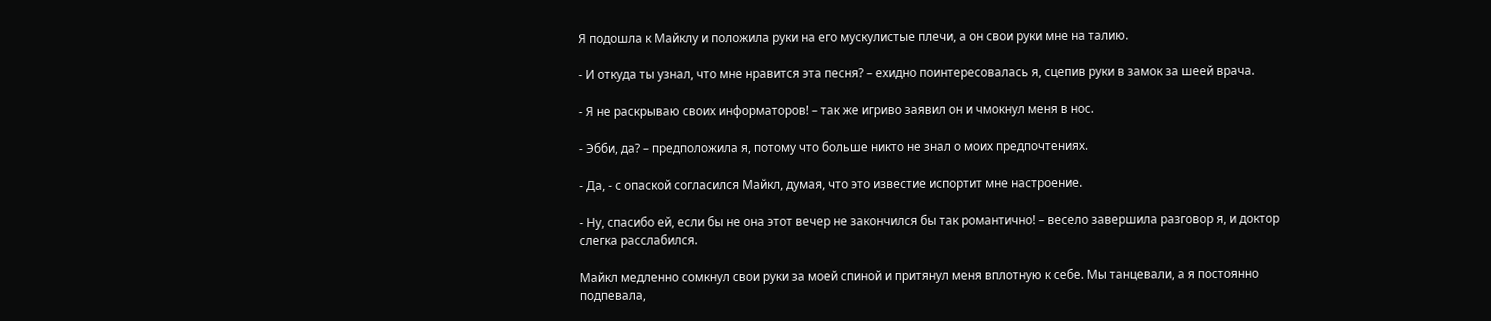Я подошла к Майклу и положила руки на его мускулистые плечи, а он свои руки мне на талию.

- И откуда ты узнал, что мне нравится эта песня? – ехидно поинтересовалась я, сцепив руки в замок за шеей врача.

- Я не раскрываю своих информаторов! – так же игриво заявил он и чмокнул меня в нос.

- Эбби, да? – предположила я, потому что больше никто не знал о моих предпочтениях.

- Да, - с опаской согласился Майкл, думая, что это известие испортит мне настроение.

- Ну, спасибо ей, если бы не она этот вечер не закончился бы так романтично! – весело завершила разговор я, и доктор слегка расслабился.

Майкл медленно сомкнул свои руки за моей спиной и притянул меня вплотную к себе. Мы танцевали, а я постоянно подпевала,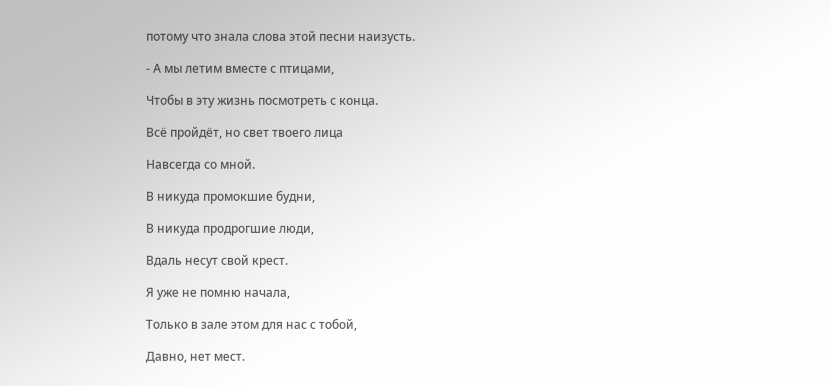потому что знала слова этой песни наизусть.

- А мы летим вместе с птицами,

Чтобы в эту жизнь посмотреть с конца.

Всё пройдёт, но свет твоего лица

Навсегда со мной.

В никуда промокшие будни,

В никуда продрогшие люди,

Вдаль несут свой крест.

Я уже не помню начала,

Только в зале этом для нас с тобой,

Давно, нет мест.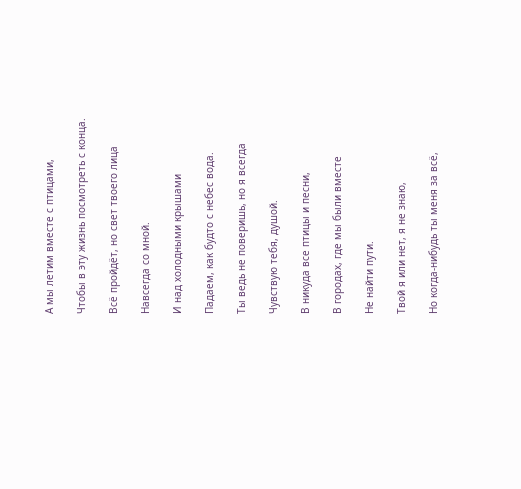А мы летим вместе с птицами,

Чтобы в эту жизнь посмотреть с конца.

Всё пройдёт, но свет твоего лица

Навсегда со мной.

И над холодными крышами

Падаем, как будто с небес вода.

Ты ведь не поверишь, но я всегда

Чувствую тебя, душой.

В никуда все птицы и песни,

В городах, где мы были вместе

Не найти пути.

Твой я или нет, я не знаю,

Но когда-нибудь ты меня за всё,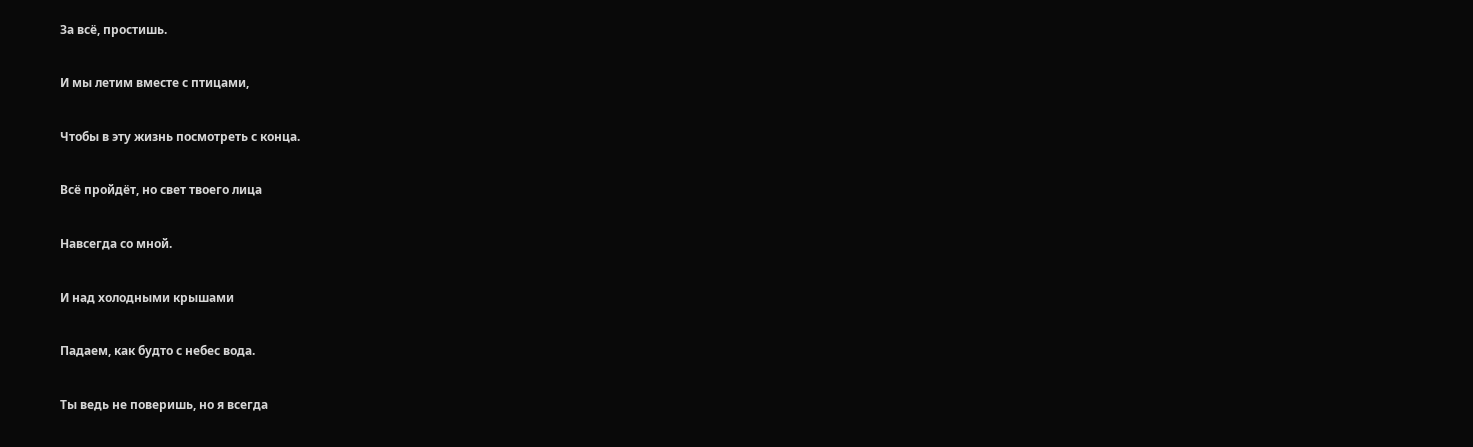За всё, простишь.

И мы летим вместе с птицами,

Чтобы в эту жизнь посмотреть с конца.

Всё пройдёт, но свет твоего лица

Навсегда со мной.

И над холодными крышами

Падаем, как будто с небес вода.

Ты ведь не поверишь, но я всегда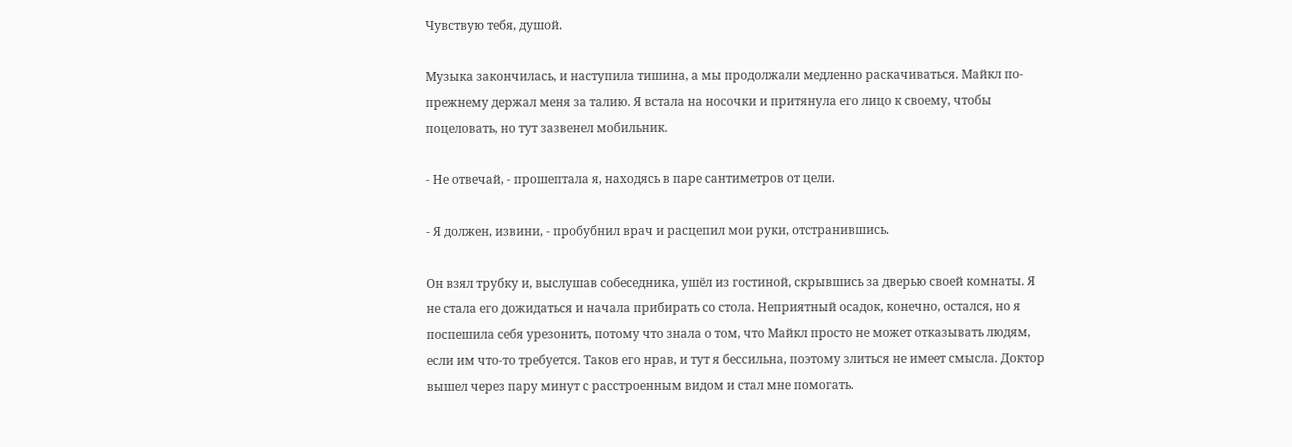Чувствую тебя, душой.

Музыка закончилась, и наступила тишина, а мы продолжали медленно раскачиваться. Майкл по-прежнему держал меня за талию. Я встала на носочки и притянула его лицо к своему, чтобы поцеловать, но тут зазвенел мобильник.

- Не отвечай, - прошептала я, находясь в паре сантиметров от цели.

- Я должен, извини, - пробубнил врач и расцепил мои руки, отстранившись.

Он взял трубку и, выслушав собеседника, ушёл из гостиной, скрывшись за дверью своей комнаты. Я не стала его дожидаться и начала прибирать со стола. Неприятный осадок, конечно, остался, но я поспешила себя урезонить, потому что знала о том, что Майкл просто не может отказывать людям, если им что-то требуется. Таков его нрав, и тут я бессильна, поэтому злиться не имеет смысла. Доктор вышел через пару минут с расстроенным видом и стал мне помогать.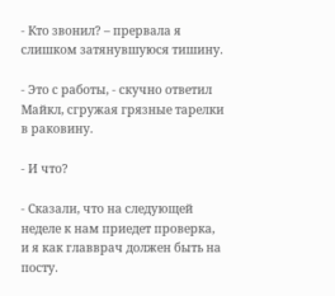- Кто звонил? – прервала я слишком затянувшуюся тишину.

- Это с работы, - скучно ответил Майкл, сгружая грязные тарелки в раковину.

- И что?

- Сказали, что на следующей неделе к нам приедет проверка, и я как главврач должен быть на посту.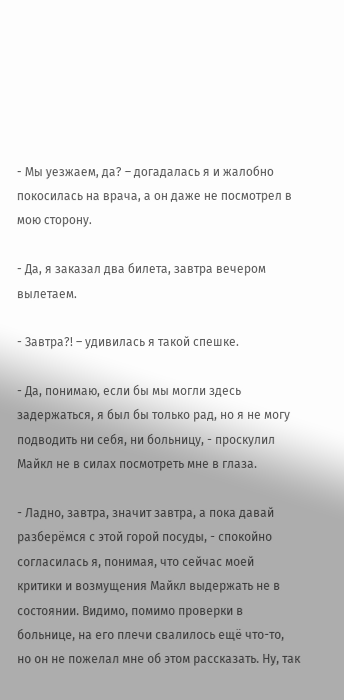- Мы уезжаем, да? – догадалась я и жалобно покосилась на врача, а он даже не посмотрел в мою сторону.

- Да, я заказал два билета, завтра вечером вылетаем.

- Завтра?! – удивилась я такой спешке.

- Да, понимаю, если бы мы могли здесь задержаться, я был бы только рад, но я не могу подводить ни себя, ни больницу, - проскулил Майкл не в силах посмотреть мне в глаза.

- Ладно, завтра, значит завтра, а пока давай разберёмся с этой горой посуды, - спокойно согласилась я, понимая, что сейчас моей критики и возмущения Майкл выдержать не в состоянии. Видимо, помимо проверки в больнице, на его плечи свалилось ещё что-то, но он не пожелал мне об этом рассказать. Ну, так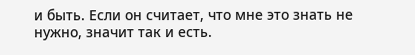и быть. Если он считает, что мне это знать не нужно, значит так и есть.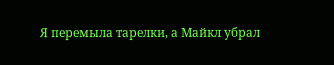Я перемыла тарелки, а Майкл убрал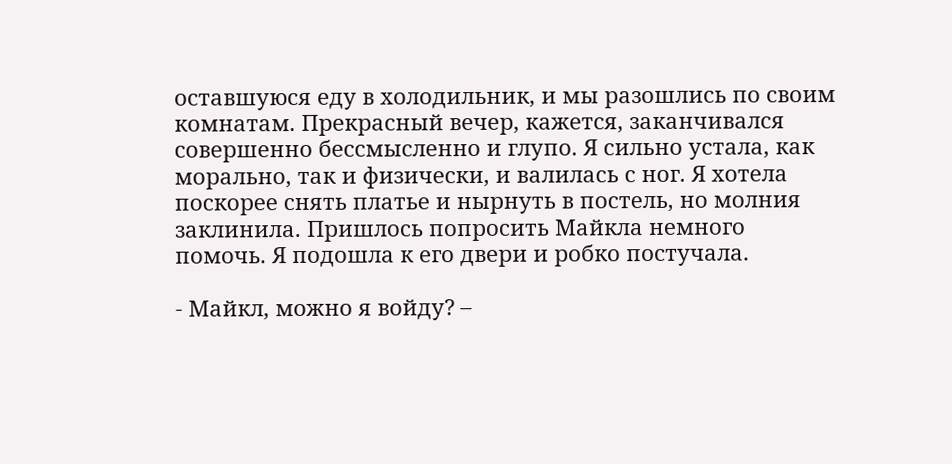оставшуюся еду в холодильник, и мы разошлись по своим комнатам. Прекрасный вечер, кажется, заканчивался совершенно бессмысленно и глупо. Я сильно устала, как морально, так и физически, и валилась с ног. Я хотела поскорее снять платье и нырнуть в постель, но молния заклинила. Пришлось попросить Майкла немного помочь. Я подошла к его двери и робко постучала.

- Майкл, можно я войду? –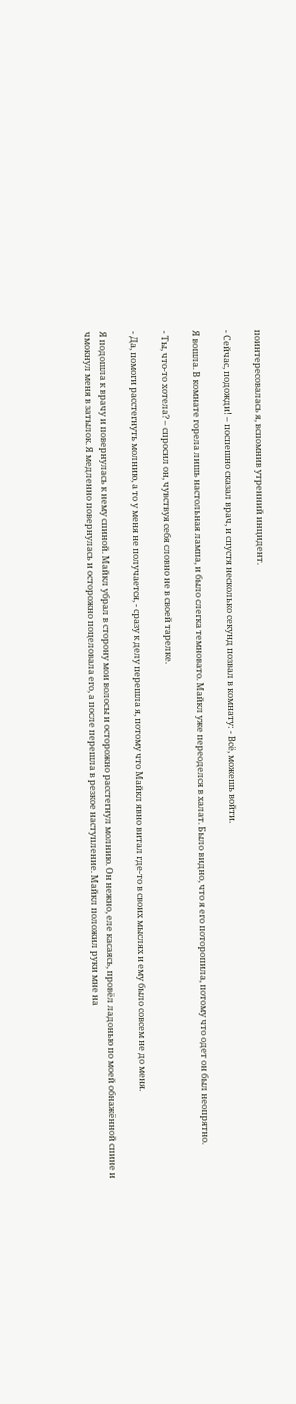поинтересовалась я, вспомнив утренний инцидент.

- Сейчас, подожди! – поспешно сказал врач, и спустя несколько секунд позвал в комнату: - Всё, можешь войти.

Я вошла. В комнате горела лишь настольная лампа, и было слегка темновато. Майкл уже переоделся в халат. Было видно, что я его поторопила, потому что одет он был неопрятно.

- Ты, что-то хотела? – спросил он, чувствуя себя словно не в своей тарелке.

- Да, помоги расстегнуть молнию, а то у меня не получается, - сразу к делу перешла я, потому что Майкл явно витал где-то в своих мыслях и ему было совсем не до меня.

Я подошла к врачу и повернулась к нему спиной. Майкл убрал в сторону мои волосы и осторожно расстегнул молнию. Он нежно, еле касаясь, провёл ладонью по моей обнажённой спине и чмокнул меня в затылок. Я медленно повернулась и осторожно поцеловала его, а после перешла в резкое наступление. Майкл положил руки мне на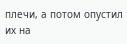плечи, а потом опустил их на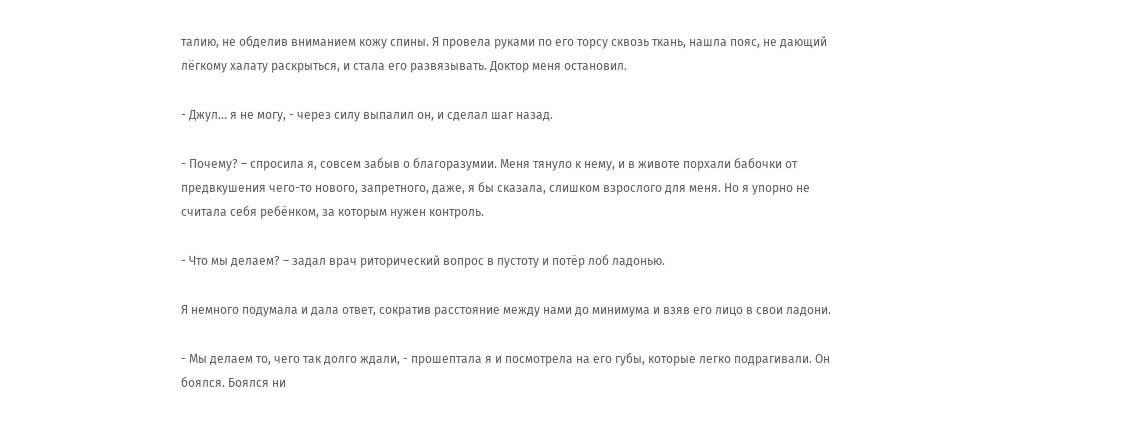талию, не обделив вниманием кожу спины. Я провела руками по его торсу сквозь ткань, нашла пояс, не дающий лёгкому халату раскрыться, и стала его развязывать. Доктор меня остановил.

- Джул... я не могу, - через силу выпалил он, и сделал шаг назад.

- Почему? – спросила я, совсем забыв о благоразумии. Меня тянуло к нему, и в животе порхали бабочки от предвкушения чего-то нового, запретного, даже, я бы сказала, слишком взрослого для меня. Но я упорно не считала себя ребёнком, за которым нужен контроль.

- Что мы делаем? – задал врач риторический вопрос в пустоту и потёр лоб ладонью.

Я немного подумала и дала ответ, сократив расстояние между нами до минимума и взяв его лицо в свои ладони.

- Мы делаем то, чего так долго ждали, - прошептала я и посмотрела на его губы, которые легко подрагивали. Он боялся. Боялся ни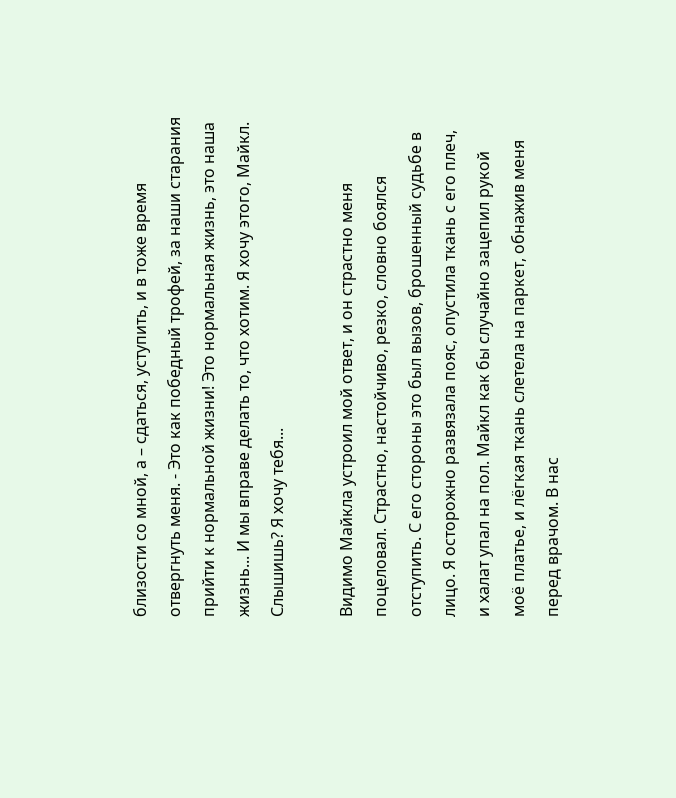близости со мной, а – сдаться, уступить, и в тоже время отвергнуть меня. - Это как победный трофей, за наши старания прийти к нормальной жизни! Это нормальная жизнь, это наша жизнь... И мы вправе делать то, что хотим. Я хочу этого, Майкл. Слышишь? Я хочу тебя...

Видимо Майкла устроил мой ответ, и он страстно меня поцеловал. Страстно, настойчиво, резко, словно боялся отступить. С его стороны это был вызов, брошенный судьбе в лицо. Я осторожно развязала пояс, опустила ткань с его плеч, и халат упал на пол. Майкл как бы случайно зацепил рукой моё платье, и лёгкая ткань слетела на паркет, обнажив меня перед врачом. В нас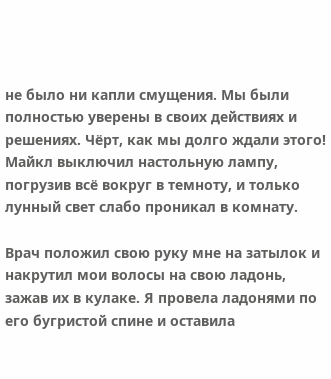не было ни капли смущения. Мы были полностью уверены в своих действиях и решениях. Чёрт, как мы долго ждали этого! Майкл выключил настольную лампу, погрузив всё вокруг в темноту, и только лунный свет слабо проникал в комнату.

Врач положил свою руку мне на затылок и накрутил мои волосы на свою ладонь, зажав их в кулаке. Я провела ладонями по его бугристой спине и оставила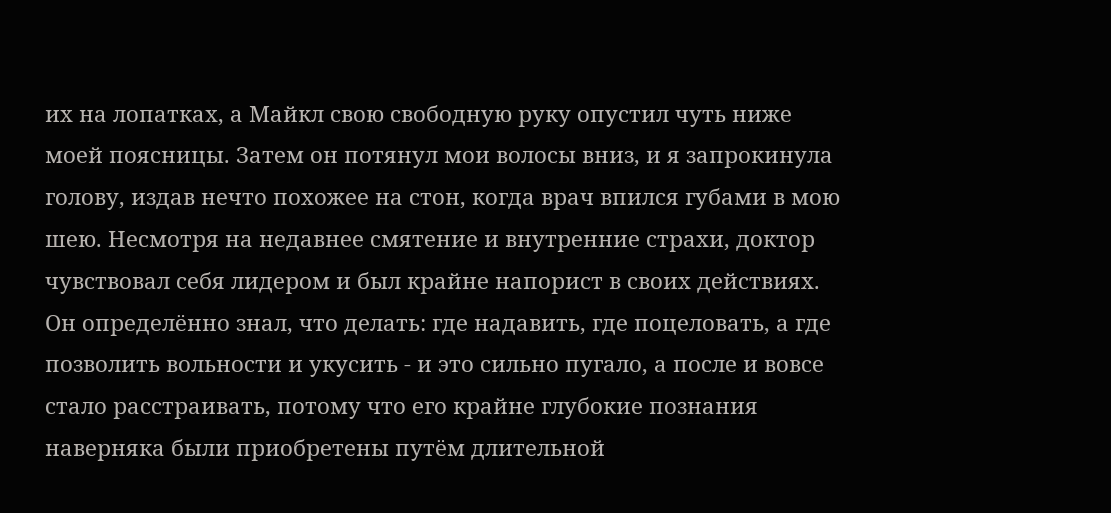их на лопатках, а Майкл свою свободную руку опустил чуть ниже моей поясницы. Затем он потянул мои волосы вниз, и я запрокинула голову, издав нечто похожее на стон, когда врач впился губами в мою шею. Несмотря на недавнее смятение и внутренние страхи, доктор чувствовал себя лидером и был крайне напорист в своих действиях. Он определённо знал, что делать: где надавить, где поцеловать, а где позволить вольности и укусить - и это сильно пугало, а после и вовсе стало расстраивать, потому что его крайне глубокие познания наверняка были приобретены путём длительной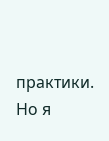практики. Но я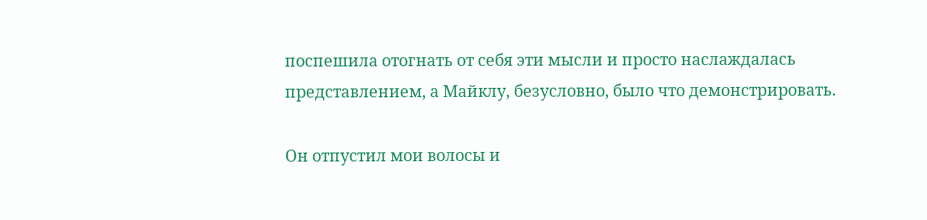поспешила отогнать от себя эти мысли и просто наслаждалась представлением, а Майклу, безусловно, было что демонстрировать.

Он отпустил мои волосы и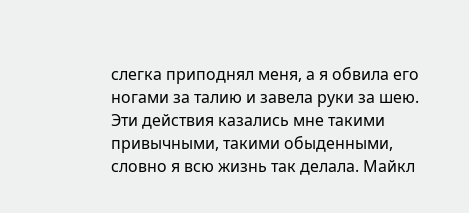слегка приподнял меня, а я обвила его ногами за талию и завела руки за шею. Эти действия казались мне такими привычными, такими обыденными, словно я всю жизнь так делала. Майкл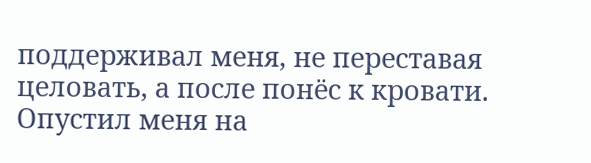поддерживал меня, не переставая целовать, а после понёс к кровати. Опустил меня на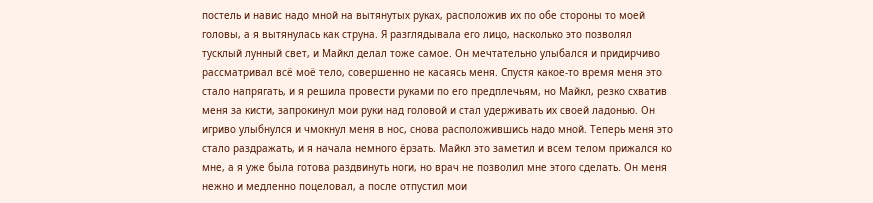постель и навис надо мной на вытянутых руках, расположив их по обе стороны то моей головы, а я вытянулась как струна. Я разглядывала его лицо, насколько это позволял тусклый лунный свет, и Майкл делал тоже самое. Он мечтательно улыбался и придирчиво рассматривал всё моё тело, совершенно не касаясь меня. Спустя какое-то время меня это стало напрягать, и я решила провести руками по его предплечьям, но Майкл, резко схватив меня за кисти, запрокинул мои руки над головой и стал удерживать их своей ладонью. Он игриво улыбнулся и чмокнул меня в нос, снова расположившись надо мной. Теперь меня это стало раздражать, и я начала немного ёрзать. Майкл это заметил и всем телом прижался ко мне, а я уже была готова раздвинуть ноги, но врач не позволил мне этого сделать. Он меня нежно и медленно поцеловал, а после отпустил мои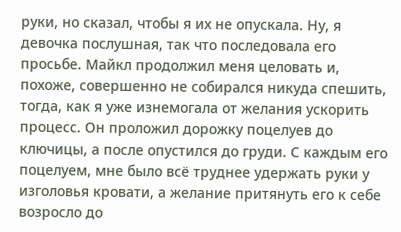руки, но сказал, чтобы я их не опускала. Ну, я девочка послушная, так что последовала его просьбе. Майкл продолжил меня целовать и, похоже, совершенно не собирался никуда спешить, тогда, как я уже изнемогала от желания ускорить процесс. Он проложил дорожку поцелуев до ключицы, а после опустился до груди. С каждым его поцелуем, мне было всё труднее удержать руки у изголовья кровати, а желание притянуть его к себе возросло до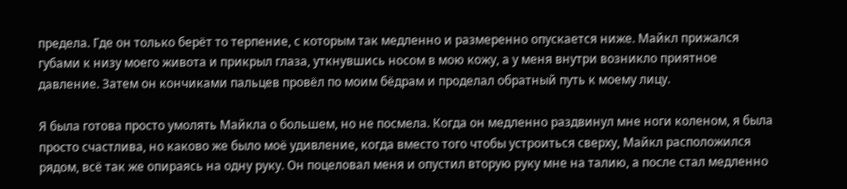предела. Где он только берёт то терпение, с которым так медленно и размеренно опускается ниже. Майкл прижался губами к низу моего живота и прикрыл глаза, уткнувшись носом в мою кожу, а у меня внутри возникло приятное давление. Затем он кончиками пальцев провёл по моим бёдрам и проделал обратный путь к моему лицу.

Я была готова просто умолять Майкла о большем, но не посмела. Когда он медленно раздвинул мне ноги коленом, я была просто счастлива, но каково же было моё удивление, когда вместо того чтобы устроиться сверху, Майкл расположился рядом, всё так же опираясь на одну руку. Он поцеловал меня и опустил вторую руку мне на талию, а после стал медленно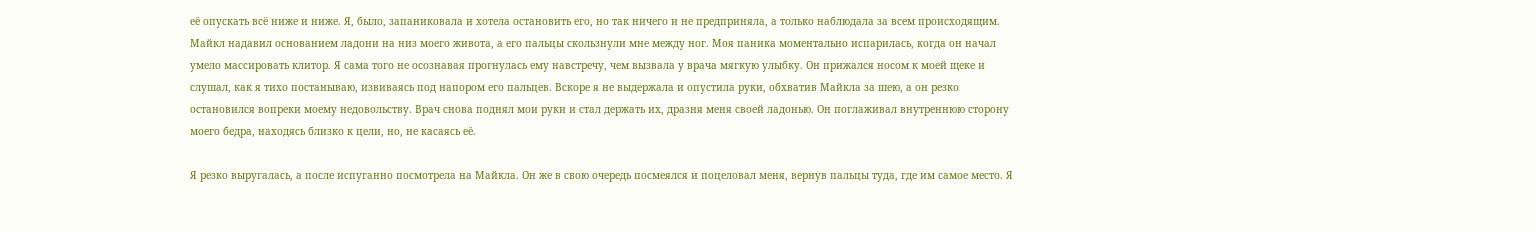её опускать всё ниже и ниже. Я, было, запаниковала и хотела остановить его, но так ничего и не предприняла, а только наблюдала за всем происходящим. Майкл надавил основанием ладони на низ моего живота, а его пальцы скользнули мне между ног. Моя паника моментально испарилась, когда он начал умело массировать клитор. Я сама того не осознавая прогнулась ему навстречу, чем вызвала у врача мягкую улыбку. Он прижался носом к моей щеке и слушал, как я тихо постанываю, извиваясь под напором его пальцев. Вскоре я не выдержала и опустила руки, обхватив Майкла за шею, а он резко остановился вопреки моему недовольству. Врач снова поднял мои руки и стал держать их, дразня меня своей ладонью. Он поглаживал внутреннюю сторону моего бедра, находясь близко к цели, но, не касаясь её.

Я резко выругалась, а после испуганно посмотрела на Майкла. Он же в свою очередь посмеялся и поцеловал меня, вернув пальцы туда, где им самое место. Я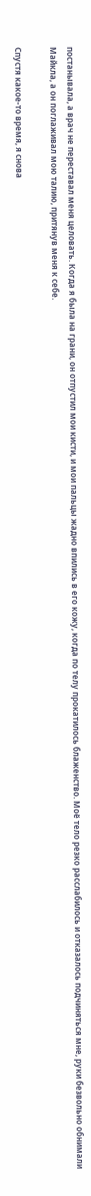постанывала, а врач не переставал меня целовать. Когда я была на грани, он отпустил мои кисти, и мои пальцы жадно впились в его кожу, когда по телу прокатилось блаженство. Моё тело резко расслабилось и отказалось подчиняться мне, руки безвольно обнимали Майкла, а он поглаживал мою талию, притянув меня к себе.

Спустя какое-то время, я снова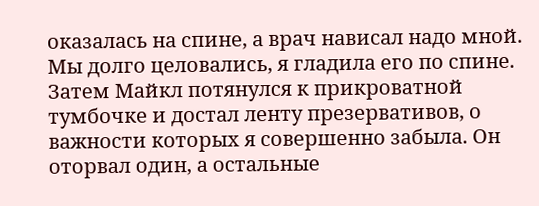оказалась на спине, а врач нависал надо мной. Мы долго целовались, я гладила его по спине. Затем Майкл потянулся к прикроватной тумбочке и достал ленту презервативов, о важности которых я совершенно забыла. Он оторвал один, а остальные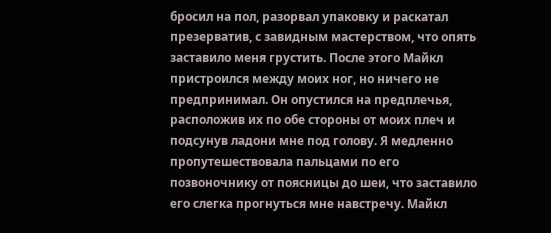бросил на пол, разорвал упаковку и раскатал презерватив, с завидным мастерством, что опять заставило меня грустить. После этого Майкл пристроился между моих ног, но ничего не предпринимал. Он опустился на предплечья, расположив их по обе стороны от моих плеч и подсунув ладони мне под голову. Я медленно пропутешествовала пальцами по его позвоночнику от поясницы до шеи, что заставило его слегка прогнуться мне навстречу. Майкл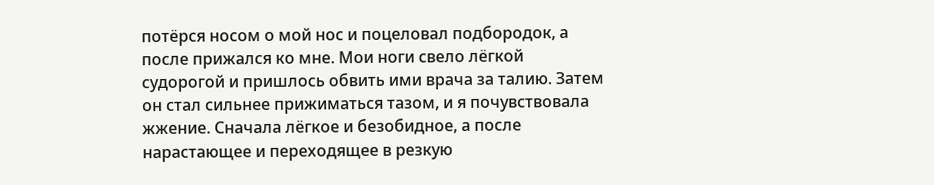потёрся носом о мой нос и поцеловал подбородок, а после прижался ко мне. Мои ноги свело лёгкой судорогой и пришлось обвить ими врача за талию. Затем он стал сильнее прижиматься тазом, и я почувствовала жжение. Сначала лёгкое и безобидное, а после нарастающее и переходящее в резкую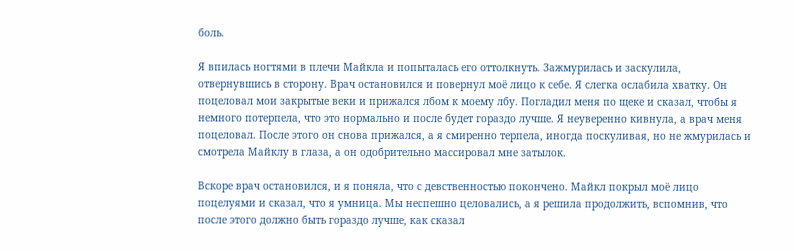боль.

Я впилась ногтями в плечи Майкла и попыталась его оттолкнуть. Зажмурилась и заскулила, отвернувшись в сторону. Врач остановился и повернул моё лицо к себе. Я слегка ослабила хватку. Он поцеловал мои закрытые веки и прижался лбом к моему лбу. Погладил меня по щеке и сказал, чтобы я немного потерпела, что это нормально и после будет гораздо лучше. Я неуверенно кивнула, а врач меня поцеловал. После этого он снова прижался, а я смиренно терпела, иногда поскуливая, но не жмурилась и смотрела Майклу в глаза, а он одобрительно массировал мне затылок.

Вскоре врач остановился, и я поняла, что с девственностью покончено. Майкл покрыл моё лицо поцелуями и сказал, что я умница. Мы неспешно целовались, а я решила продолжить, вспомнив, что после этого должно быть гораздо лучше, как сказал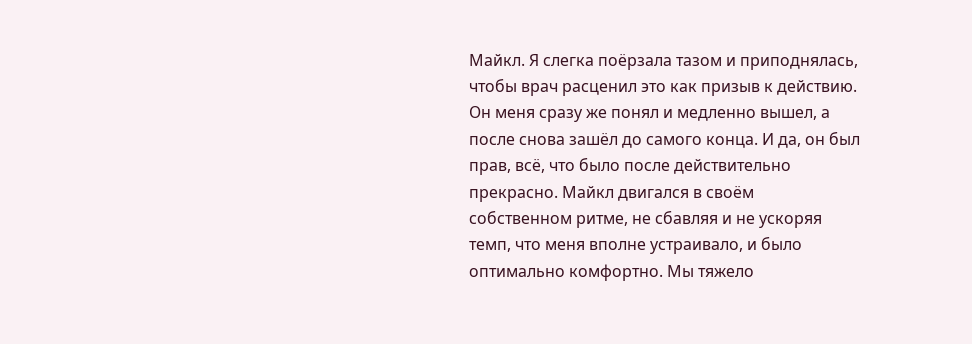Майкл. Я слегка поёрзала тазом и приподнялась, чтобы врач расценил это как призыв к действию. Он меня сразу же понял и медленно вышел, а после снова зашёл до самого конца. И да, он был прав, всё, что было после действительно прекрасно. Майкл двигался в своём собственном ритме, не сбавляя и не ускоряя темп, что меня вполне устраивало, и было оптимально комфортно. Мы тяжело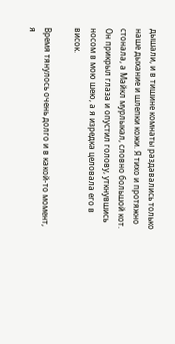дышали, и в тишине комнаты раздавались только наше дыхание и шлепки кожи. Я тихо и протяжно стонала, а Майкл мурлыкал, словно большой кот. Он прикрыл глаза и опустил голову, уткнувшись носом в мою шею, а я изредка целовала его в висок.

Время тянулось очень долго и в какой-то момент, я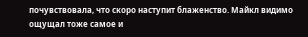почувствовала, что скоро наступит блаженство. Майкл видимо ощущал тоже самое и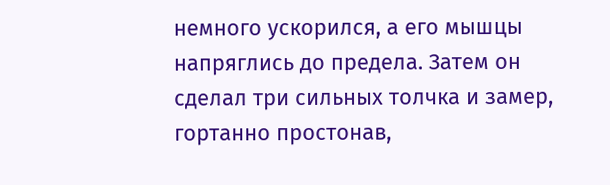немного ускорился, а его мышцы напряглись до предела. Затем он сделал три сильных толчка и замер, гортанно простонав,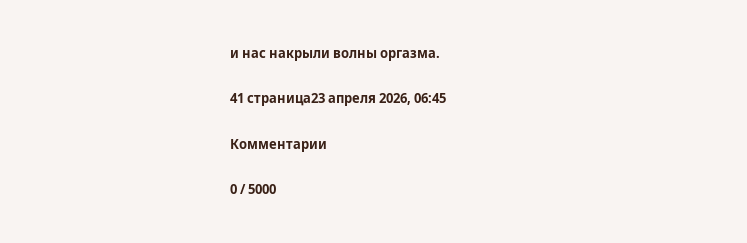и нас накрыли волны оргазма.

41 страница23 апреля 2026, 06:45

Комментарии

0 / 5000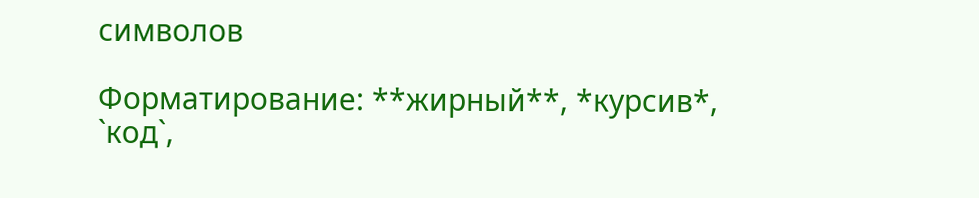символов

Форматирование: **жирный**, *курсив*, `код`,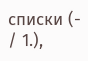списки (- / 1.),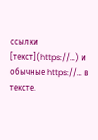ссылки [текст](https://…) и обычные https://… в тексте.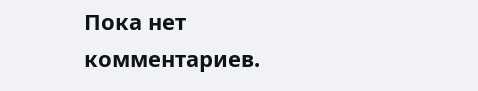Пока нет комментариев.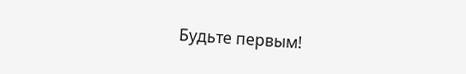Будьте первым!